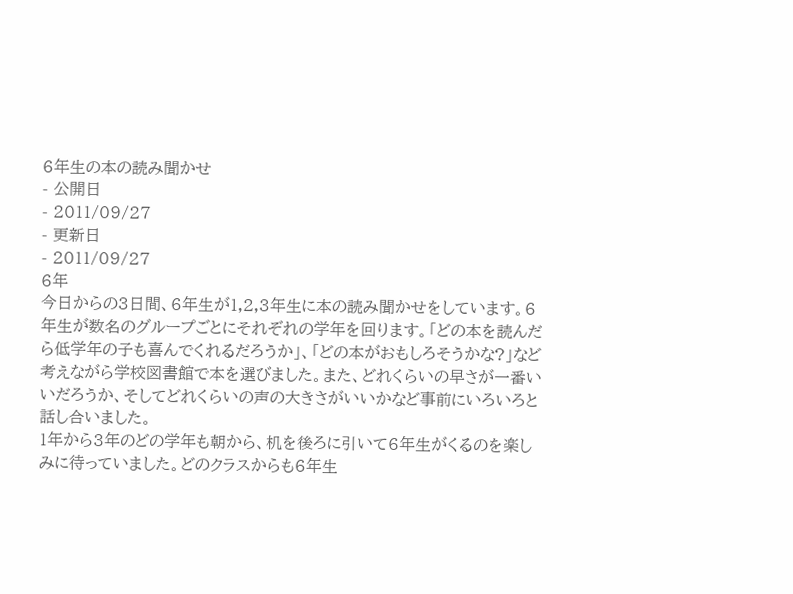6年生の本の読み聞かせ
- 公開日
- 2011/09/27
- 更新日
- 2011/09/27
6年
今日からの3日間、6年生が1,2,3年生に本の読み聞かせをしています。6年生が数名のグループごとにそれぞれの学年を回ります。「どの本を読んだら低学年の子も喜んでくれるだろうか」、「どの本がおもしろそうかな?」など考えながら学校図書館で本を選びました。また、どれくらいの早さが一番いいだろうか、そしてどれくらいの声の大きさがいいかなど事前にいろいろと話し合いました。
1年から3年のどの学年も朝から、机を後ろに引いて6年生がくるのを楽しみに待っていました。どのクラスからも6年生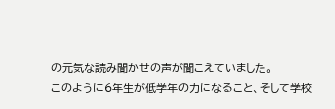の元気な読み聞かせの声が聞こえていました。
このように6年生が低学年の力になること、そして学校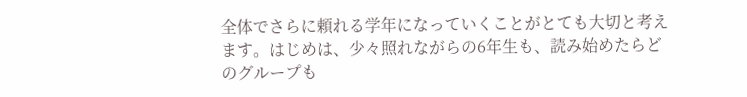全体でさらに頼れる学年になっていくことがとても大切と考えます。はじめは、少々照れながらの6年生も、読み始めたらどのグループも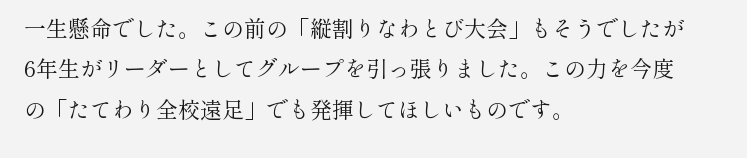一生懸命でした。この前の「縦割りなわとび大会」もそうでしたが6年生がリーダーとしてグループを引っ張りました。この力を今度の「たてわり全校遠足」でも発揮してほしいものです。